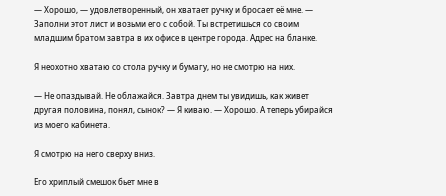— Хорошо, — удовлетворенный, он хватает ручку и бросает её мне. — Заполни этот лист и возьми его с собой. Ты встретишься со своим младшим братом завтра в их офисе в центре города. Адрес на бланке.

Я неохотно хватаю со стола ручку и бумагу, но не смотрю на них.

— Не опаздывай. Не облажайся. Завтра днем ты увидишь, как живет другая половина, понял, сынок? — Я киваю. — Хорошо. А теперь убирайся из моего кабинета.

Я смотрю на него сверху вниз.

Его хриплый смешок бьет мне в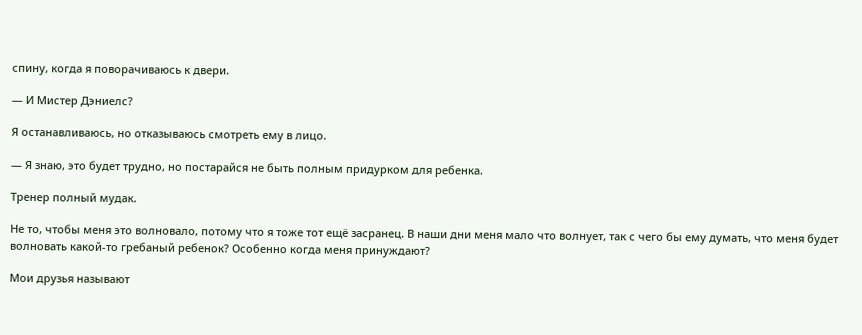спину, когда я поворачиваюсь к двери.

— И Мистер Дэниелс?

Я останавливаюсь, но отказываюсь смотреть ему в лицо.

— Я знаю, это будет трудно, но постарайся не быть полным придурком для ребенка.

Тренер полный мудак.

Не то, чтобы меня это волновало, потому что я тоже тот ещё засранец. В наши дни меня мало что волнует, так с чего бы ему думать, что меня будет волновать какой-то гребаный ребенок? Особенно когда меня принуждают?

Мои друзья называют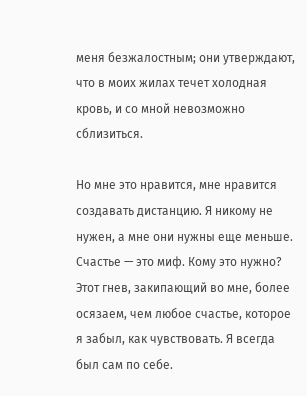меня безжалостным; они утверждают, что в моих жилах течет холодная кровь, и со мной невозможно сблизиться.

Но мне это нравится, мне нравится создавать дистанцию. Я никому не нужен, а мне они нужны еще меньше. Счастье — это миф. Кому это нужно? Этот гнев, закипающий во мне, более осязаем, чем любое счастье, которое я забыл, как чувствовать. Я всегда был сам по себе.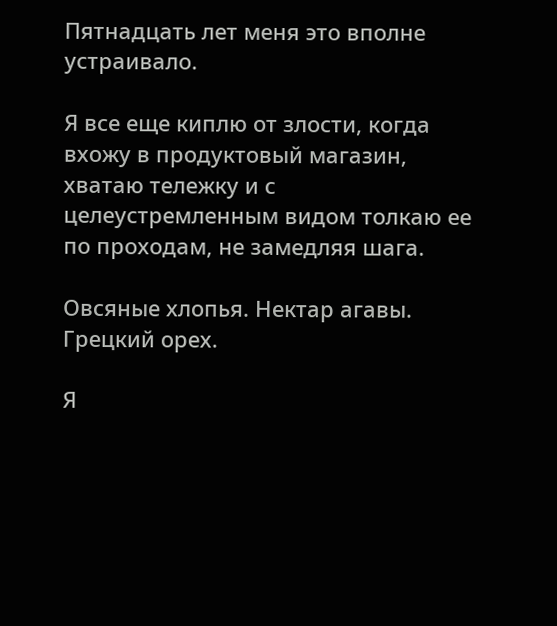Пятнадцать лет меня это вполне устраивало.

Я все еще киплю от злости, когда вхожу в продуктовый магазин, хватаю тележку и с целеустремленным видом толкаю ее по проходам, не замедляя шага.

Овсяные хлопья. Нектар агавы. Грецкий орех.

Я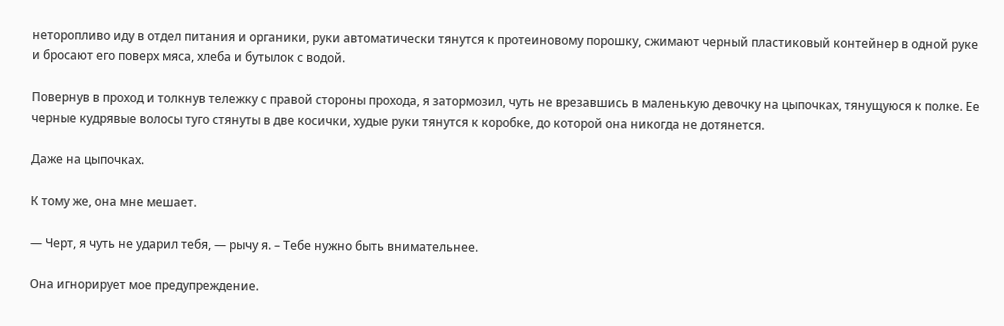неторопливо иду в отдел питания и органики, руки автоматически тянутся к протеиновому порошку, сжимают черный пластиковый контейнер в одной руке и бросают его поверх мяса, хлеба и бутылок с водой.

Повернув в проход и толкнув тележку с правой стороны прохода, я затормозил, чуть не врезавшись в маленькую девочку на цыпочках, тянущуюся к полке. Ее черные кудрявые волосы туго стянуты в две косички, худые руки тянутся к коробке, до которой она никогда не дотянется.

Даже на цыпочках.

К тому же, она мне мешает.

— Черт, я чуть не ударил тебя, — рычу я. – Тебе нужно быть внимательнее.

Она игнорирует мое предупреждение.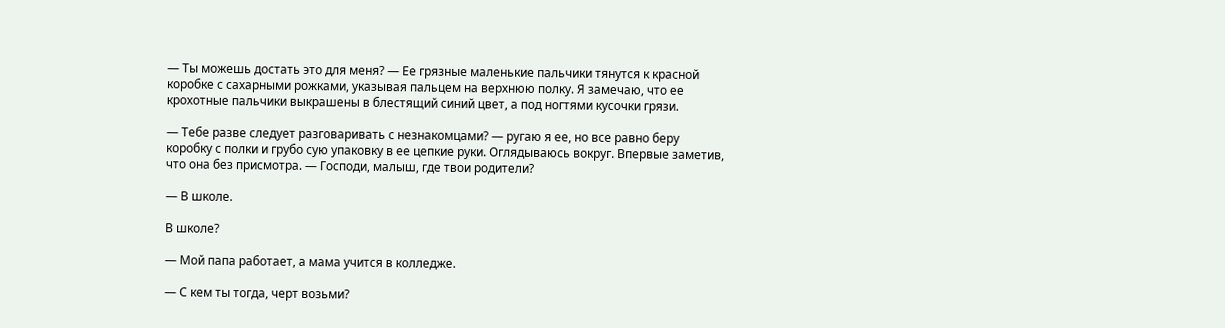— Ты можешь достать это для меня? — Ее грязные маленькие пальчики тянутся к красной коробке с сахарными рожками, указывая пальцем на верхнюю полку. Я замечаю, что ее крохотные пальчики выкрашены в блестящий синий цвет, а под ногтями кусочки грязи.

— Тебе разве следует разговаривать с незнакомцами? — ругаю я ее, но все равно беру коробку с полки и грубо сую упаковку в ее цепкие руки. Оглядываюсь вокруг. Впервые заметив, что она без присмотра. — Господи, малыш, где твои родители?

— В школе.

В школе?

— Мой папа работает, а мама учится в колледже.

— С кем ты тогда, черт возьми?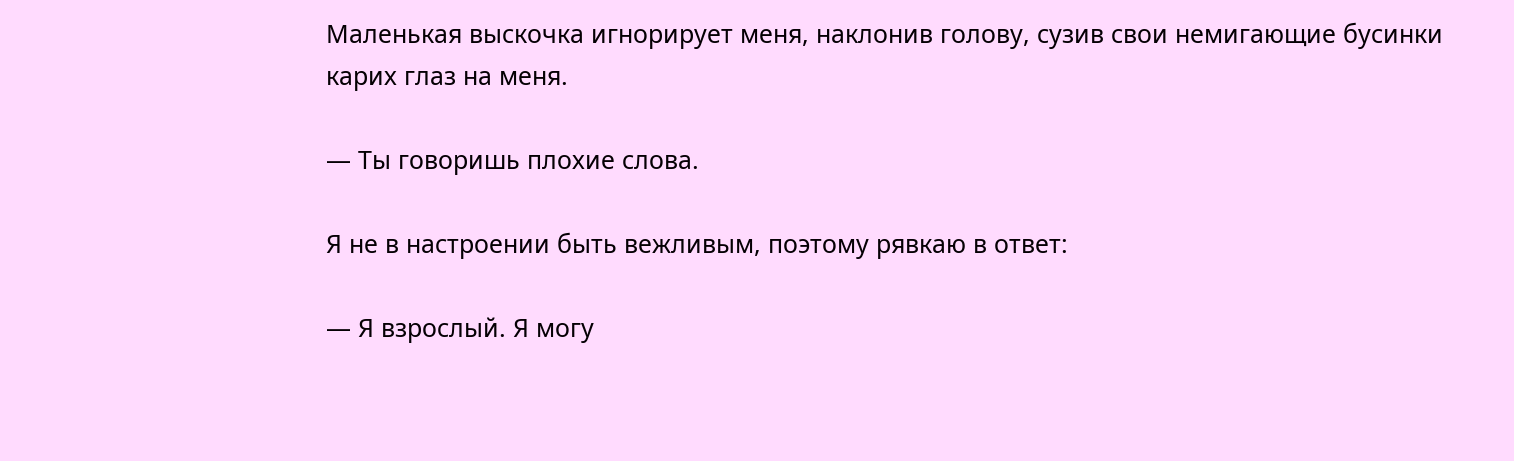Маленькая выскочка игнорирует меня, наклонив голову, сузив свои немигающие бусинки карих глаз на меня.

— Ты говоришь плохие слова.

Я не в настроении быть вежливым, поэтому рявкаю в ответ:

— Я взрослый. Я могу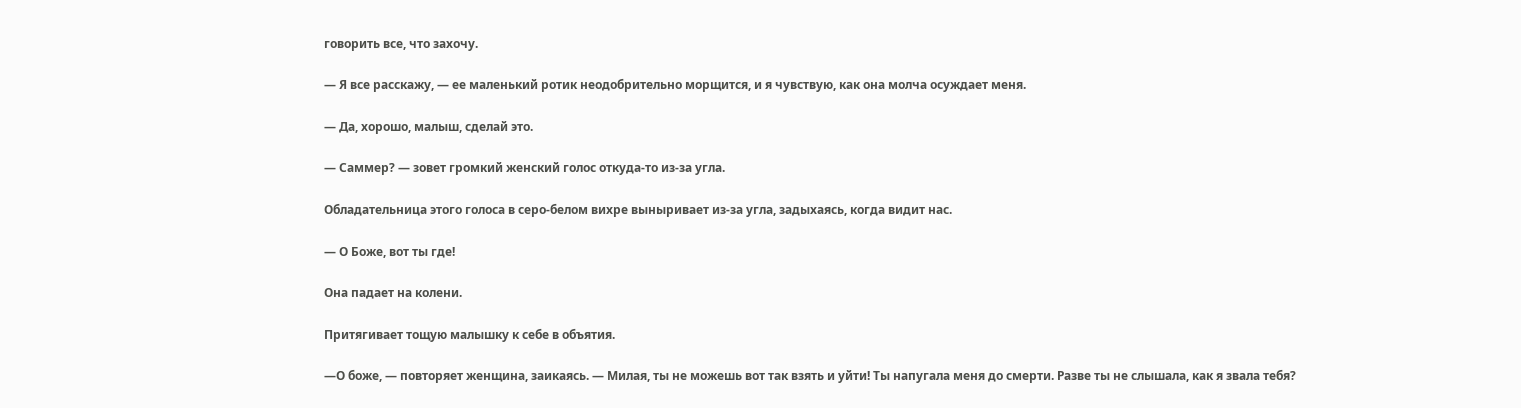говорить все, что захочу.

— Я все расскажу, — ее маленький ротик неодобрительно морщится, и я чувствую, как она молча осуждает меня.

— Да, хорошо, малыш, сделай это.

— Саммер? — зовет громкий женский голос откуда-то из-за угла.

Обладательница этого голоса в серо-белом вихре выныривает из-за угла, задыхаясь, когда видит нас.

— О Боже, вот ты где!

Она падает на колени.

Притягивает тощую малышку к себе в объятия.

—О боже, — повторяет женщина, заикаясь. — Милая, ты не можешь вот так взять и уйти! Ты напугала меня до смерти. Разве ты не слышала, как я звала тебя?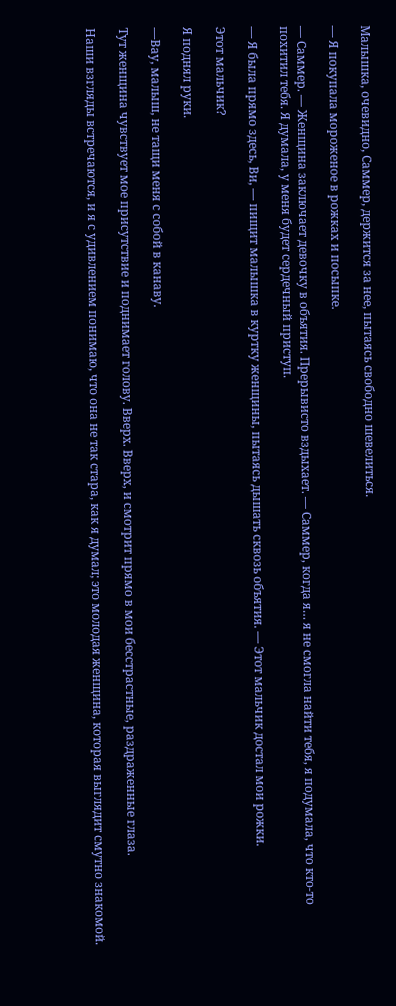Малышка, очевидно, Саммер, держится за нее, пытаясь свободно шевелиться.

— Я покупала мороженое в рожках и посыпке.

— Саммер. — Женщина заключает девочку в объятия. Прерывисто вздыхает. — Саммер, когда я… я не смогла найти тебя, я подумала, что кто-то похитил тебя. Я думала, у меня будет сердечный приступ.

— Я была прямо здесь, Ви, — пищит малышка в куртку женщины, пытаясь дышать сквозь объятия. — Этот мальчик достал мои рожки.

Этот мальчик?

Я поднял руки.

—Вау, малыш, не тащи меня с собой в канаву.

Тут женщина чувствует мое присутствие и поднимает голову. Вверх. Вверх, и смотрит прямо в мои бесстрастные, раздраженные глаза.

Наши взгляды встречаются, и я с удивлением понимаю, что она не так стара, как я думал; это молодая женщина, которая выглядит смутно знакомой.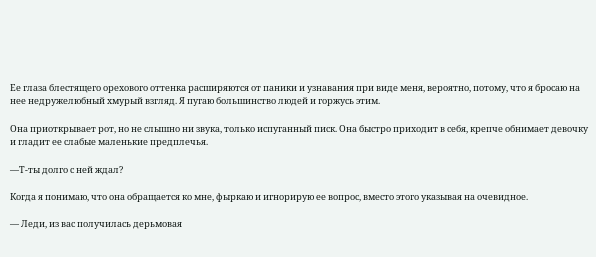Ее глаза блестящего орехового оттенка расширяются от паники и узнавания при виде меня, вероятно, потому, что я бросаю на нее недружелюбный хмурый взгляд. Я пугаю большинство людей и горжусь этим.

Она приоткрывает рот, но не слышно ни звука, только испуганный писк. Она быстро приходит в себя, крепче обнимает девочку и гладит ее слабые маленькие предплечья.

—Т-ты долго с ней ждал?

Когда я понимаю, что она обращается ко мне, фыркаю и игнорирую ее вопрос, вместо этого указывая на очевидное.

— Леди, из вас получилась дерьмовая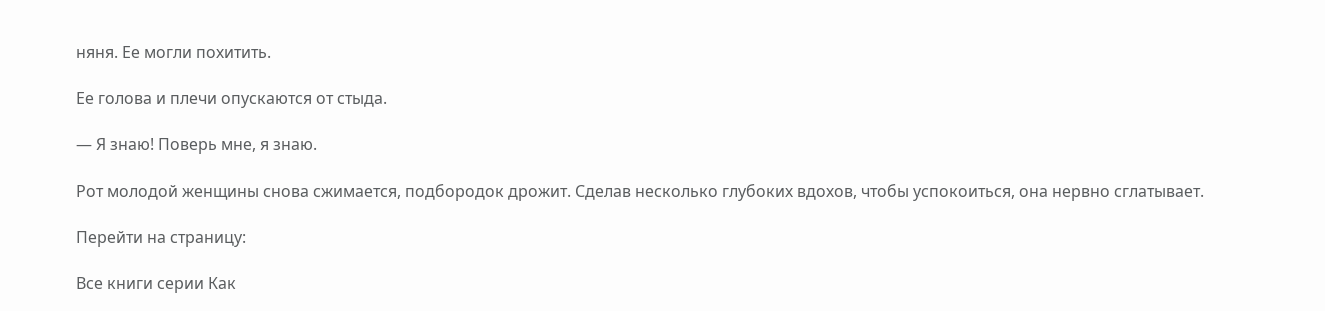няня. Ее могли похитить.

Ее голова и плечи опускаются от стыда.

— Я знаю! Поверь мне, я знаю.

Рот молодой женщины снова сжимается, подбородок дрожит. Сделав несколько глубоких вдохов, чтобы успокоиться, она нервно сглатывает.

Перейти на страницу:

Все книги серии Как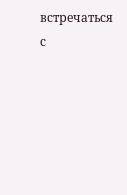встречаться с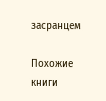засранцем

Похожие книги